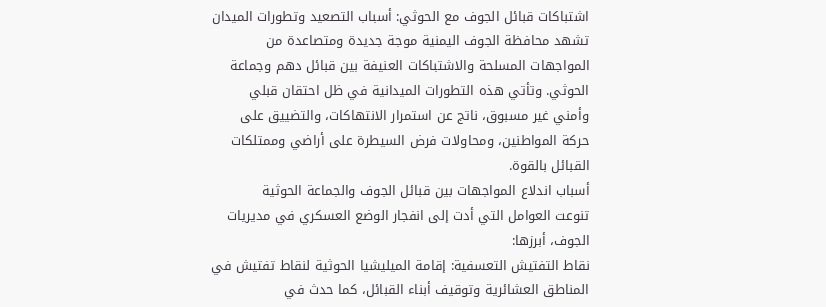اشتباكات قبائل الجوف مع الحوثي: أسباب التصعيد وتطورات الميدان
تشهد محافظة الجوف اليمنية موجة جديدة ومتصاعدة من المواجهات المسلحة والاشتباكات العنيفة بين قبائل دهم وجماعة الحوثي. وتأتي هذه التطورات الميدانية في ظل احتقان قبلي وأمني غير مسبوق، ناتج عن استمرار الانتهاكات، والتضييق على حركة المواطنين، ومحاولات فرض السيطرة على أراضي وممتلكات القبائل بالقوة.
أسباب اندلاع المواجهات بين قبائل الجوف والجماعة الحوثية
تنوعت العوامل التي أدت إلى انفجار الوضع العسكري في مديريات الجوف، أبرزها:
نقاط التفتيش التعسفية: إقامة الميليشيا الحوثية لنقاط تفتيش في المناطق العشائرية وتوقيف أبناء القبائل، كما حدث في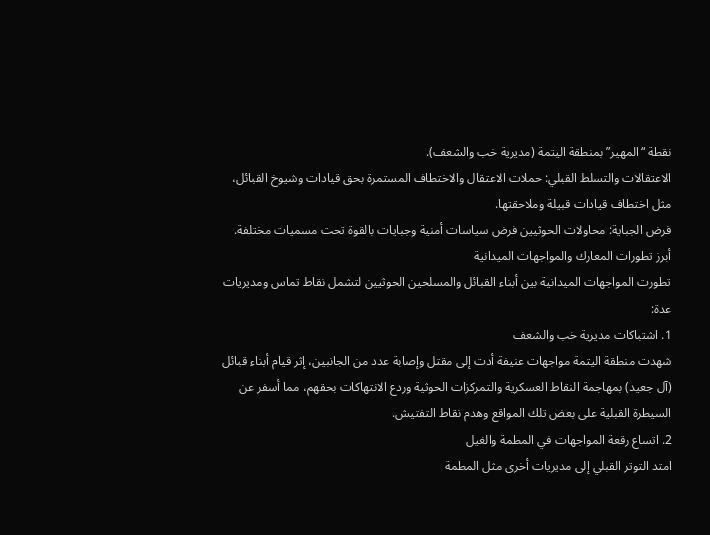نقطة “المهير” بمنطقة اليتمة (مديرية خب والشعف).
الاعتقالات والتسلط القبلي: حملات الاعتقال والاختطاف المستمرة بحق قيادات وشيوخ القبائل، مثل اختطاف قيادات قبيلة وملاحقتها.
فرض الجباية: محاولات الحوثيين فرض سياسات أمنية وجبايات بالقوة تحت مسميات مختلفة.
أبرز تطورات المعارك والمواجهات الميدانية
تطورت المواجهات الميدانية بين أبناء القبائل والمسلحين الحوثيين لتشمل نقاط تماس ومديريات عدة:
1. اشتباكات مديرية خب والشعف
شهدت منطقة اليتمة مواجهات عنيفة أدت إلى مقتل وإصابة عدد من الجانبين، إثر قيام أبناء قبائل (آل جعيد) بمهاجمة النقاط العسكرية والتمركزات الحوثية وردع الانتهاكات بحقهم، مما أسفر عن السيطرة القبلية على بعض تلك المواقع وهدم نقاط التفتيش.
2. اتساع رقعة المواجهات في المطمة والغيل
امتد التوتر القبلي إلى مديريات أخرى مثل المطمة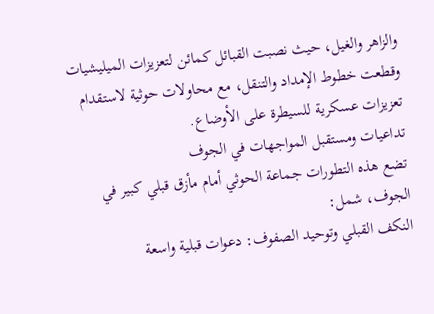والزاهر والغيل، حيث نصبت القبائل كمائن لتعزيزات الميليشيات وقطعت خطوط الإمداد والتنقل، مع محاولات حوثية لاستقدام تعزيزات عسكرية للسيطرة على الأوضاع.
تداعيات ومستقبل المواجهات في الجوف
تضع هذه التطورات جماعة الحوثي أمام مأزق قبلي كبير في الجوف، شمل:
النكف القبلي وتوحيد الصفوف: دعوات قبلية واسعة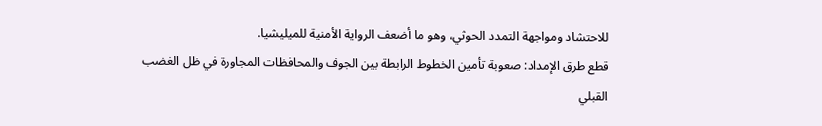للاحتشاد ومواجهة التمدد الحوثي، وهو ما أضعف الرواية الأمنية للميليشيا.
قطع طرق الإمداد: صعوبة تأمين الخطوط الرابطة بين الجوف والمحافظات المجاورة في ظل الغضب القبلي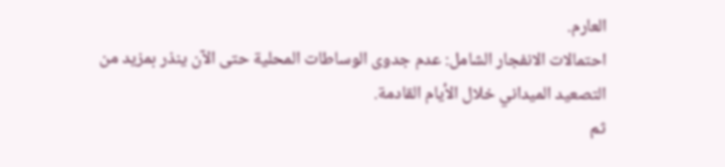العارم.
احتمالات الانفجار الشامل: عدم جدوى الوساطات المحلية حتى الآن ينذر بمزيد من التصعيد الميداني خلال الأيام القادمة.
ثم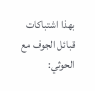بهذا اشتباكات قبائل الجوف مع الحوثي: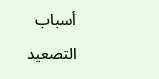أسباب التصعيد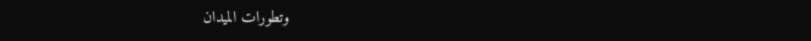وتطورات الميدان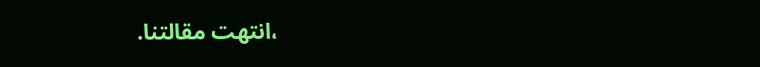،انتهت مقالتنا.